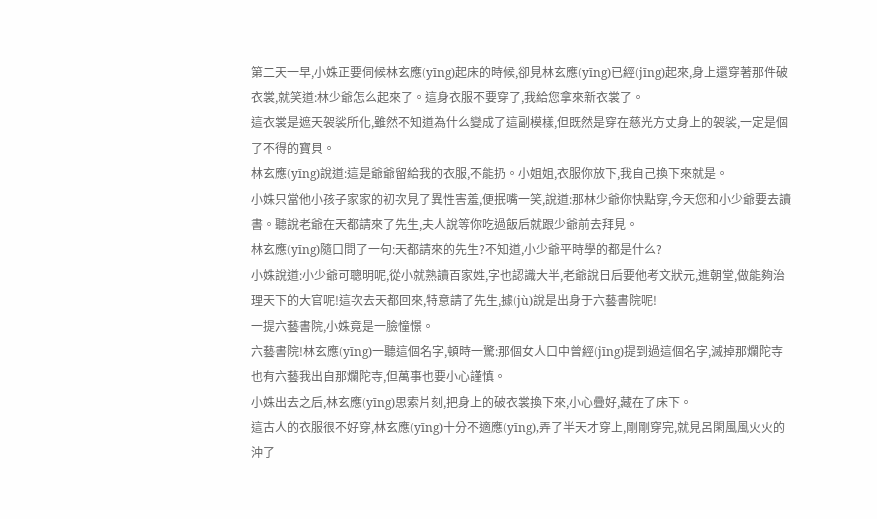第二天一早,小姝正要伺候林玄應(yīng)起床的時候,卻見林玄應(yīng)已經(jīng)起來,身上還穿著那件破衣裳,就笑道:林少爺怎么起來了。這身衣服不要穿了,我給您拿來新衣裳了。
這衣裳是遮天袈裟所化,雖然不知道為什么變成了這副模樣,但既然是穿在慈光方丈身上的袈裟,一定是個了不得的寶貝。
林玄應(yīng)說道:這是爺爺留給我的衣服,不能扔。小姐姐,衣服你放下,我自己換下來就是。
小姝只當他小孩子家家的初次見了異性害羞,便抿嘴一笑,說道:那林少爺你快點穿,今天您和小少爺要去讀書。聽說老爺在天都請來了先生,夫人說等你吃過飯后就跟少爺前去拜見。
林玄應(yīng)隨口問了一句:天都請來的先生?不知道,小少爺平時學的都是什么?
小姝說道:小少爺可聰明呢,從小就熟讀百家姓,字也認識大半,老爺說日后要他考文狀元,進朝堂,做能夠治理天下的大官呢!這次去天都回來,特意請了先生,據(jù)說是出身于六藝書院呢!
一提六藝書院,小姝竟是一臉憧憬。
六藝書院!林玄應(yīng)一聽這個名字,頓時一驚:那個女人口中曾經(jīng)提到過這個名字,滅掉那爛陀寺也有六藝我出自那爛陀寺,但萬事也要小心謹慎。
小姝出去之后,林玄應(yīng)思索片刻,把身上的破衣裳換下來,小心疊好,藏在了床下。
這古人的衣服很不好穿,林玄應(yīng)十分不適應(yīng),弄了半天才穿上,剛剛穿完,就見呂閑風風火火的沖了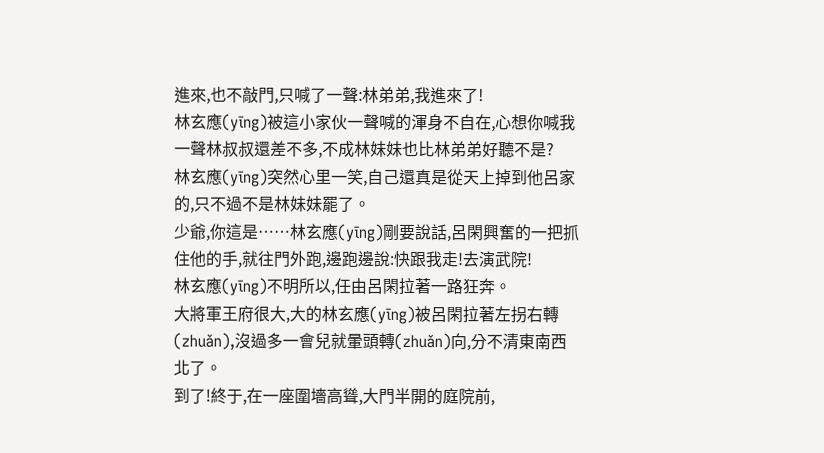進來,也不敲門,只喊了一聲:林弟弟,我進來了!
林玄應(yīng)被這小家伙一聲喊的渾身不自在,心想你喊我一聲林叔叔還差不多,不成林妹妹也比林弟弟好聽不是?
林玄應(yīng)突然心里一笑,自己還真是從天上掉到他呂家的,只不過不是林妹妹罷了。
少爺,你這是……林玄應(yīng)剛要說話,呂閑興奮的一把抓住他的手,就往門外跑,邊跑邊說:快跟我走!去演武院!
林玄應(yīng)不明所以,任由呂閑拉著一路狂奔。
大將軍王府很大,大的林玄應(yīng)被呂閑拉著左拐右轉(zhuǎn),沒過多一會兒就暈頭轉(zhuǎn)向,分不清東南西北了。
到了!終于,在一座圍墻高聳,大門半開的庭院前,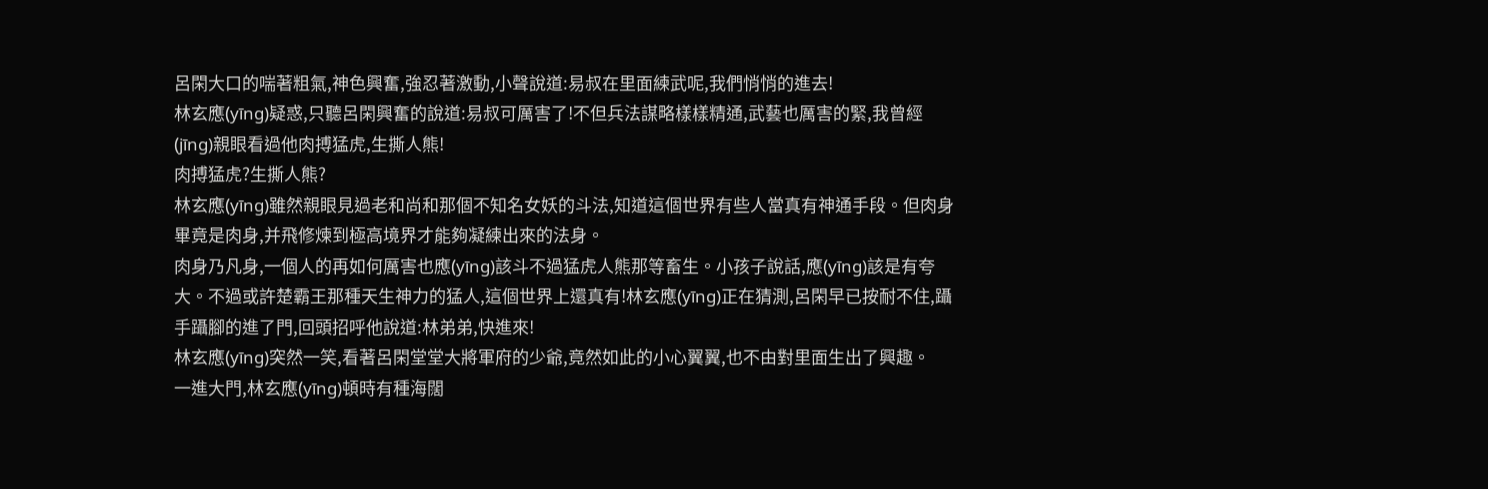呂閑大口的喘著粗氣,神色興奮,強忍著激動,小聲說道:易叔在里面練武呢,我們悄悄的進去!
林玄應(yīng)疑惑,只聽呂閑興奮的說道:易叔可厲害了!不但兵法謀略樣樣精通,武藝也厲害的緊,我曾經(jīng)親眼看過他肉搏猛虎,生撕人熊!
肉搏猛虎?生撕人熊?
林玄應(yīng)雖然親眼見過老和尚和那個不知名女妖的斗法,知道這個世界有些人當真有神通手段。但肉身畢竟是肉身,并飛修煉到極高境界才能夠凝練出來的法身。
肉身乃凡身,一個人的再如何厲害也應(yīng)該斗不過猛虎人熊那等畜生。小孩子說話,應(yīng)該是有夸大。不過或許楚霸王那種天生神力的猛人,這個世界上還真有!林玄應(yīng)正在猜測,呂閑早已按耐不住,躡手躡腳的進了門,回頭招呼他說道:林弟弟,快進來!
林玄應(yīng)突然一笑,看著呂閑堂堂大將軍府的少爺,竟然如此的小心翼翼,也不由對里面生出了興趣。
一進大門,林玄應(yīng)頓時有種海闊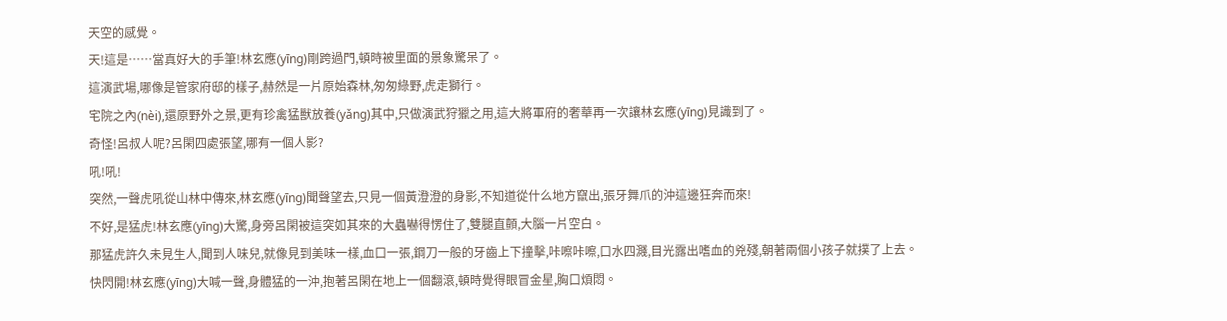天空的感覺。
天!這是……當真好大的手筆!林玄應(yīng)剛跨過門,頓時被里面的景象驚呆了。
這演武場,哪像是管家府邸的樣子,赫然是一片原始森林,匆匆綠野,虎走獅行。
宅院之內(nèi),還原野外之景,更有珍禽猛獸放養(yǎng)其中,只做演武狩獵之用,這大將軍府的奢華再一次讓林玄應(yīng)見識到了。
奇怪!呂叔人呢?呂閑四處張望,哪有一個人影?
吼!吼!
突然,一聲虎吼從山林中傳來,林玄應(yīng)聞聲望去,只見一個黃澄澄的身影,不知道從什么地方竄出,張牙舞爪的沖這邊狂奔而來!
不好,是猛虎!林玄應(yīng)大驚,身旁呂閑被這突如其來的大蟲嚇得愣住了,雙腿直顫,大腦一片空白。
那猛虎許久未見生人,聞到人味兒,就像見到美味一樣,血口一張,鋼刀一般的牙齒上下撞擊,咔嚓咔嚓,口水四濺,目光露出嗜血的兇殘,朝著兩個小孩子就撲了上去。
快閃開!林玄應(yīng)大喊一聲,身體猛的一沖,抱著呂閑在地上一個翻滾,頓時覺得眼冒金星,胸口煩悶。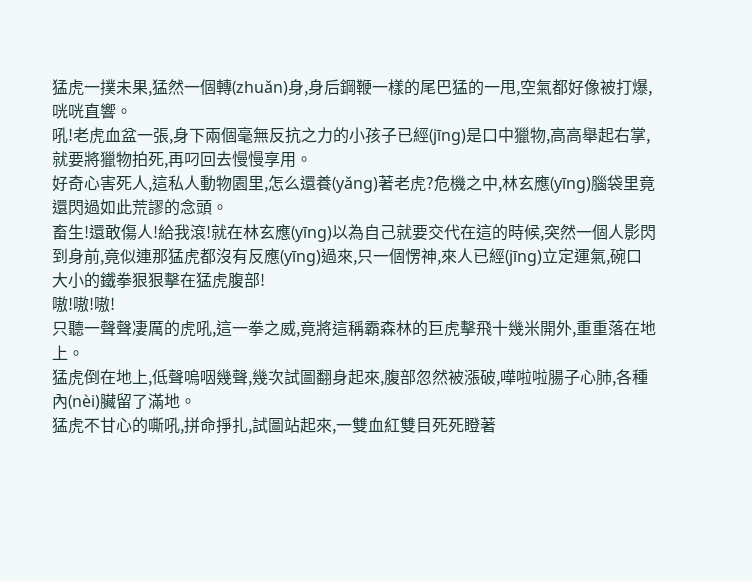猛虎一撲未果,猛然一個轉(zhuǎn)身,身后鋼鞭一樣的尾巴猛的一甩,空氣都好像被打爆,咣咣直響。
吼!老虎血盆一張,身下兩個毫無反抗之力的小孩子已經(jīng)是口中獵物,高高舉起右掌,就要將獵物拍死,再叼回去慢慢享用。
好奇心害死人,這私人動物園里,怎么還養(yǎng)著老虎?危機之中,林玄應(yīng)腦袋里竟還閃過如此荒謬的念頭。
畜生!還敢傷人!給我滾!就在林玄應(yīng)以為自己就要交代在這的時候,突然一個人影閃到身前,竟似連那猛虎都沒有反應(yīng)過來,只一個愣神,來人已經(jīng)立定運氣,碗口大小的鐵拳狠狠擊在猛虎腹部!
嗷!嗷!嗷!
只聽一聲聲凄厲的虎吼,這一拳之威,竟將這稱霸森林的巨虎擊飛十幾米開外,重重落在地上。
猛虎倒在地上,低聲嗚咽幾聲,幾次試圖翻身起來,腹部忽然被漲破,嘩啦啦腸子心肺,各種內(nèi)臟留了滿地。
猛虎不甘心的嘶吼,拼命掙扎,試圖站起來,一雙血紅雙目死死瞪著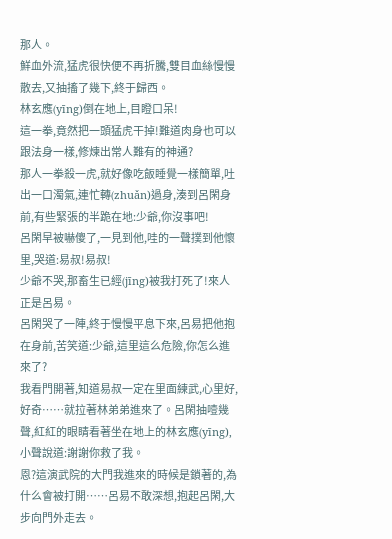那人。
鮮血外流,猛虎很快便不再折騰,雙目血絲慢慢散去,又抽搐了幾下,終于歸西。
林玄應(yīng)倒在地上,目瞪口呆!
這一拳,竟然把一頭猛虎干掉!難道肉身也可以跟法身一樣,修煉出常人難有的神通?
那人一拳殺一虎,就好像吃飯睡覺一樣簡單,吐出一口濁氣,連忙轉(zhuǎn)過身,湊到呂閑身前,有些緊張的半跪在地:少爺,你沒事吧!
呂閑早被嚇傻了,一見到他,哇的一聲撲到他懷里,哭道:易叔!易叔!
少爺不哭,那畜生已經(jīng)被我打死了!來人正是呂易。
呂閑哭了一陣,終于慢慢平息下來,呂易把他抱在身前,苦笑道:少爺,這里這么危險,你怎么進來了?
我看門開著,知道易叔一定在里面練武,心里好,好奇……就拉著林弟弟進來了。呂閑抽噎幾聲,紅紅的眼睛看著坐在地上的林玄應(yīng),小聲說道:謝謝你救了我。
恩?這演武院的大門我進來的時候是鎖著的,為什么會被打開……呂易不敢深想,抱起呂閑,大步向門外走去。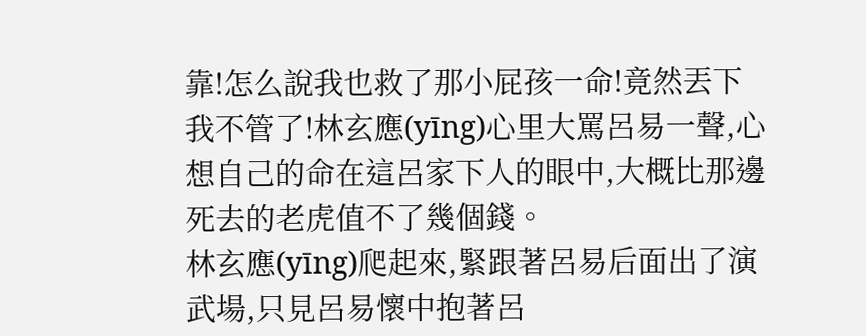靠!怎么說我也救了那小屁孩一命!竟然丟下我不管了!林玄應(yīng)心里大罵呂易一聲,心想自己的命在這呂家下人的眼中,大概比那邊死去的老虎值不了幾個錢。
林玄應(yīng)爬起來,緊跟著呂易后面出了演武場,只見呂易懷中抱著呂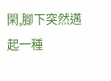閑,腳下突然邁起一種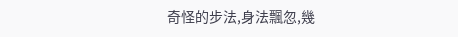奇怪的步法,身法飄忽,幾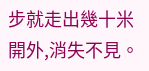步就走出幾十米開外,消失不見。